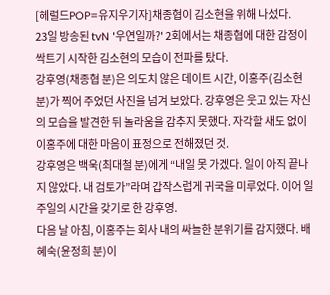[헤럴드POP=유지우기자]채종협이 김소현을 위해 나섰다.
23일 방송된 tvN '우연일까?' 2회에서는 채종협에 대한 감정이 싹트기 시작한 김소현의 모습이 전파를 탔다.
강후영(채종협 분)은 의도치 않은 데이트 시간, 이홍주(김소현 분)가 찍어 주었던 사진을 넘겨 보았다. 강후영은 웃고 있는 자신의 모습을 발견한 뒤 놀라움을 감추지 못했다. 자각할 새도 없이 이홍주에 대한 마음이 표정으로 전해졌던 것.
강후영은 백욱(최대철 분)에게 “내일 못 가겠다. 일이 아직 끝나지 않았다. 내 검토가”라며 갑작스럽게 귀국을 미루었다. 이어 일주일의 시간을 갖기로 한 강후영.
다음 날 아침, 이홍주는 회사 내의 싸늘한 분위기를 감지했다. 배혜숙(윤정희 분)이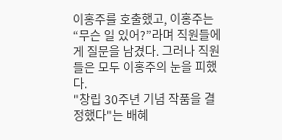이홍주를 호출했고, 이홍주는 “무슨 일 있어?”라며 직원들에게 질문을 남겼다. 그러나 직원들은 모두 이홍주의 눈을 피했다.
"창립 30주년 기념 작품을 결정했다"는 배혜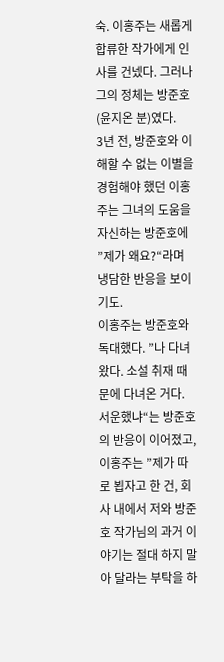숙. 이홍주는 새롭게 합류한 작가에게 인사를 건넸다. 그러나 그의 정체는 방준호(윤지온 분)였다.
3년 전, 방준호와 이해할 수 없는 이별을 경험해야 했던 이홍주는 그녀의 도움을 자신하는 방준호에 ”제가 왜요?“라며 냉담한 반응을 보이기도.
이홍주는 방준호와 독대했다. ”나 다녀왔다. 소설 취재 때문에 다녀온 거다. 서운했냐“는 방준호의 반응이 이어졌고, 이홍주는 ”제가 따로 뵙자고 한 건, 회사 내에서 저와 방준호 작가님의 과거 이야기는 절대 하지 말아 달라는 부탁을 하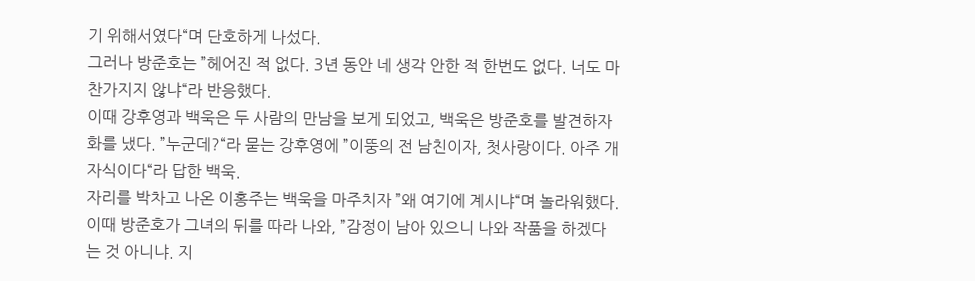기 위해서였다“며 단호하게 나섰다.
그러나 방준호는 ”헤어진 적 없다. 3년 동안 네 생각 안한 적 한번도 없다. 너도 마찬가지지 않냐“라 반응했다.
이때 강후영과 백욱은 두 사람의 만남을 보게 되었고, 백욱은 방준호를 발견하자 화를 냈다. ”누군데?“라 묻는 강후영에 ”이뚱의 전 남친이자, 첫사랑이다. 아주 개자식이다“라 답한 백욱.
자리를 박차고 나온 이홍주는 백욱을 마주치자 ”왜 여기에 계시냐“며 놀라워했다. 이때 방준호가 그녀의 뒤를 따라 나와, ”감정이 남아 있으니 나와 작품을 하겠다는 것 아니냐. 지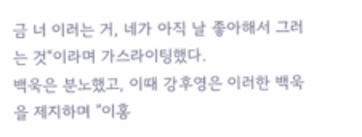금 너 이러는 거, 네가 아직 날 좋아해서 그러는 것“이라며 가스라이팅했다.
백욱은 분노했고, 이때 강후영은 이러한 백욱을 제지하며 ”이홍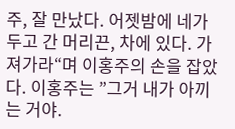주, 잘 만났다. 어젯밤에 네가 두고 간 머리끈, 차에 있다. 가져가라“며 이홍주의 손을 잡았다. 이홍주는 ”그거 내가 아끼는 거야.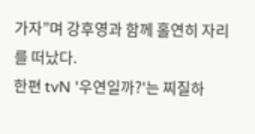가자”며 강후영과 함께 홀연히 자리를 떠났다.
한편 tvN '우연일까?'는 찌질하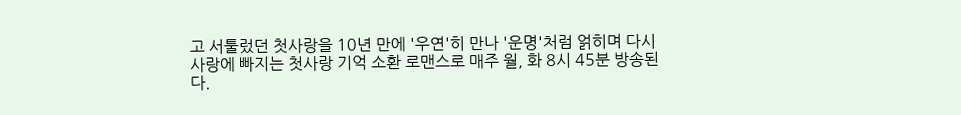고 서툴렀던 첫사랑을 10년 만에 '우연'히 만나 '운명'처럼 얽히며 다시 사랑에 빠지는 첫사랑 기억 소환 로맨스로 매주 월, 화 8시 45분 방송된다.